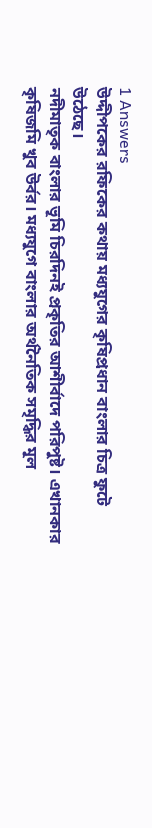1 Answers
উদ্দীপকের রফিকের কথায় মধ্যযুগের কৃষিপ্রধান বাংলার চিত্র ফুটে উঠেছে।
নদীমাতৃক বাংলার ভূমি চিরদিনই প্রকৃতির আশীর্বাদে পরিপুষ্ট। এখানকার কৃষিজমি খুব উর্বর। মধ্যযুগে বাংলার অর্থনৈতিক সমৃদ্ধির মূল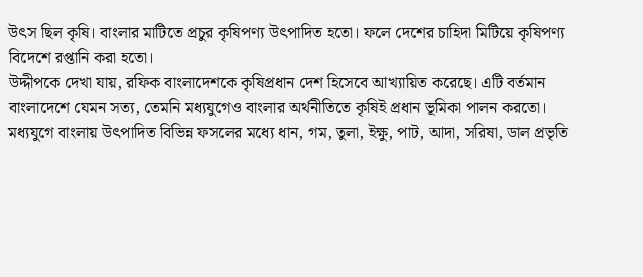উৎস ছিল কৃষি। বাংলার মাটিতে প্রচুর কৃষিপণ্য উৎপাদিত হতো। ফলে দেশের চাহিদা মিটিয়ে কৃষিপণ্য বিদেশে রপ্তানি করা হতো।
উদ্দীপকে দেখা যায়, রফিক বাংলাদেশকে কৃষিপ্রধান দেশ হিসেবে আখ্যায়িত করেছে। এটি বর্তমান বাংলাদেশে যেমন সত্য, তেমনি মধ্যযুগেও বাংলার অর্থনীতিতে কৃষিই প্রধান ভূমিকা পালন করতো। মধ্যযুগে বাংলায় উৎপাদিত বিভিন্ন ফসলের মধ্যে ধান, গম, তুলা, ইক্ষু, পাট, আদা, সরিষা, ডাল প্রভৃতি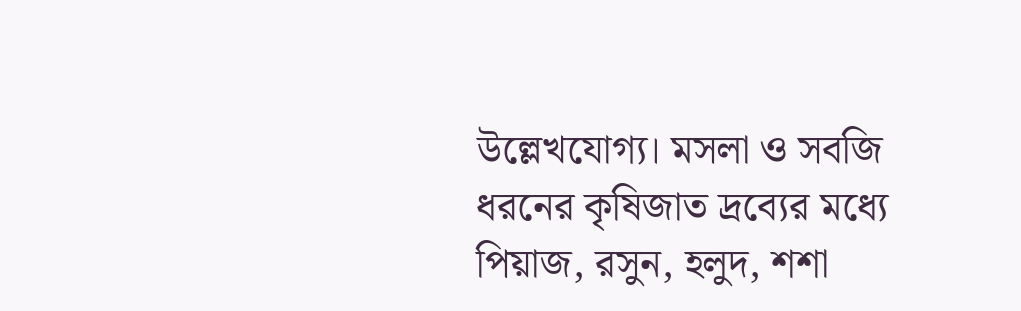উল্লেখযোগ্য। মসলা ও সবজি ধরনের কৃষিজাত দ্রব্যের মধ্যে পিয়াজ, রসুন, হলুদ, শশা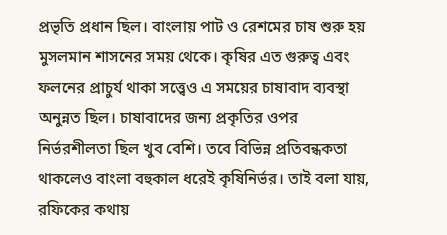প্রভৃতি প্রধান ছিল। বাংলায় পাট ও রেশমের চাষ শুরু হয় মুসলমান শাসনের সময় থেকে। কৃষির এত গুরুত্ব এবং ফলনের প্রাচুর্য থাকা সত্ত্বেও এ সময়ের চাষাবাদ ব্যবস্থা অনুন্নত ছিল। চাষাবাদের জন্য প্রকৃতির ওপর নির্ভরশীলতা ছিল খুব বেশি। তবে বিভিন্ন প্রতিবন্ধকতা থাকলেও বাংলা বহুকাল ধরেই কৃষিনির্ভর। তাই বলা যায়, রফিকের কথায়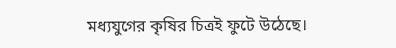মধ্যযুগের কৃষির চিত্রই ফুটে উঠেছে।